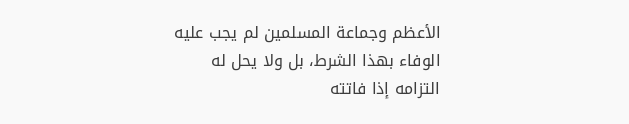الأعظم وجماعة المسلمين لم يجب عليه الوفاء بهذا الشرط، بل ولا يحل له التزامه إذا فاتته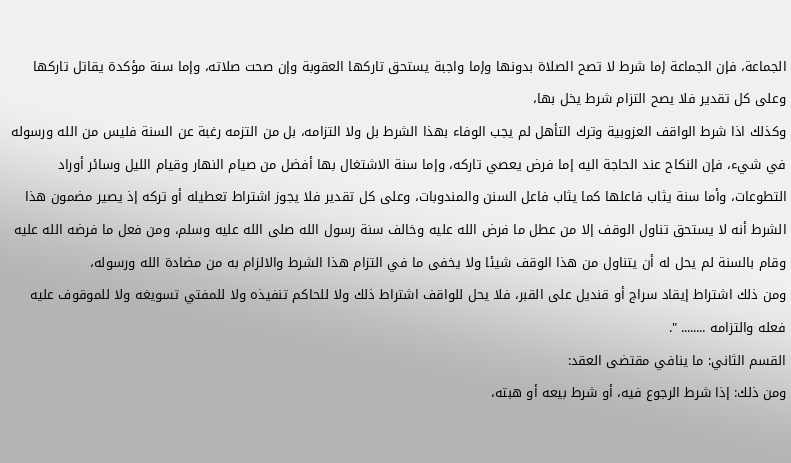الجماعة، فإن الجماعة إما شرط لا تصح الصلاة بدونها وإما واجبة يستحق تاركها العقوبة وإن صحت صلاته، وإما سنة مؤكدة يقاتل تاركها وعلى كل تقدير فلا يصح التزام شرط يخل بها،
وكذلك اذا شرط الواقف العزوبية وترك التأهل لم يجب الوفاء بهذا الشرط بل ولا التزامه، بل من التزمه رغبة عن السنة فليس من الله ورسوله في شيء، فإن النكاح عند الحاجة اليه إما فرض يعصي تاركه، وإما سنة الاشتغال بها أفضل من صيام النهار وقيام الليل وسائر أوراد التطوعات، وأما سنة يثاب فاعلها كما يثاب فاعل السنن والمندوبات، وعلى كل تقدير فلا يجوز اشتراط تعطيله أو تركه إذ يصير مضمون هذا الشرط أنه لا يستحق تناول الوقف إلا من عطل ما فرض الله عليه وخالف سنة رسول الله صلى الله عليه وسلم، ومن فعل ما فرضه الله عليه وقام بالسنة لم يحل له أن يتناول من هذا الوقف شيئا ولا يخفى ما في التزام هذا الشرط والالزام به من مضادة الله ورسوله،
ومن ذلك اشتراط إيقاد سراج أو قنديل على القبر، فلا يحل للواقف اشتراط ذلك ولا للحاكم تنفيذه ولا للمفتي تسويغه ولا للموقوف عليه فعله والتزامه ........ ".
القسم الثاني: ما ينافي مقتضى العقد:
ومن ذلك: إذا شرط الرجوع فيه، أو شرط بيعه أو هبته،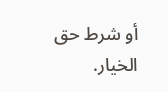أو شرط حق الخيار.